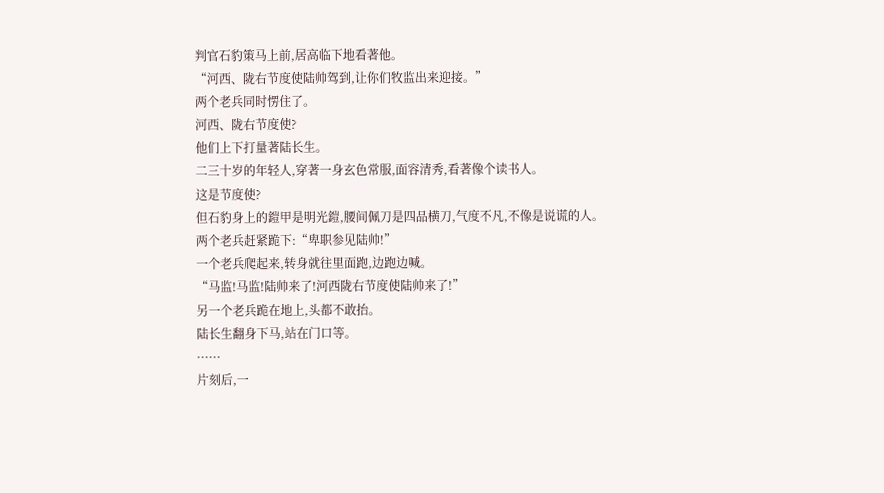判官石豹策马上前,居高临下地看著他。
“河西、陇右节度使陆帅驾到,让你们牧监出来迎接。”
两个老兵同时愣住了。
河西、陇右节度使?
他们上下打量著陆长生。
二三十岁的年轻人,穿著一身玄色常服,面容清秀,看著像个读书人。
这是节度使?
但石豹身上的鎧甲是明光鎧,腰间佩刀是四品横刀,气度不凡,不像是说谎的人。
两个老兵赶紧跪下:“卑职参见陆帅!”
一个老兵爬起来,转身就往里面跑,边跑边喊。
“马监!马监!陆帅来了!河西陇右节度使陆帅来了!”
另一个老兵跪在地上,头都不敢抬。
陆长生翻身下马,站在门口等。
······
片刻后,一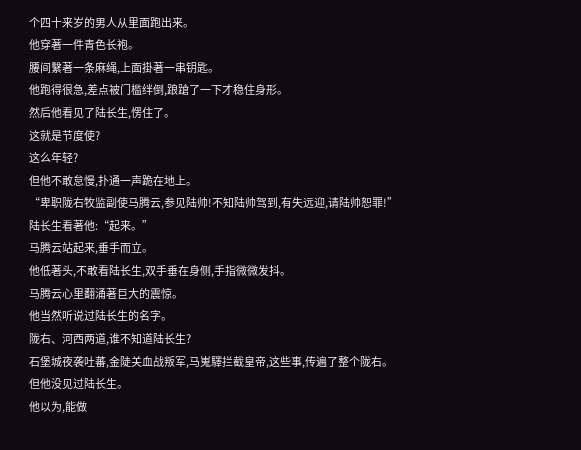个四十来岁的男人从里面跑出来。
他穿著一件青色长袍。
腰间繫著一条麻绳,上面掛著一串钥匙。
他跑得很急,差点被门槛绊倒,踉蹌了一下才稳住身形。
然后他看见了陆长生,愣住了。
这就是节度使?
这么年轻?
但他不敢怠慢,扑通一声跪在地上。
“卑职陇右牧监副使马腾云,参见陆帅!不知陆帅驾到,有失远迎,请陆帅恕罪!”
陆长生看著他:“起来。”
马腾云站起来,垂手而立。
他低著头,不敢看陆长生,双手垂在身侧,手指微微发抖。
马腾云心里翻涌著巨大的震惊。
他当然听说过陆长生的名字。
陇右、河西两道,谁不知道陆长生?
石堡城夜袭吐蕃,金陡关血战叛军,马嵬驛拦截皇帝,这些事,传遍了整个陇右。
但他没见过陆长生。
他以为,能做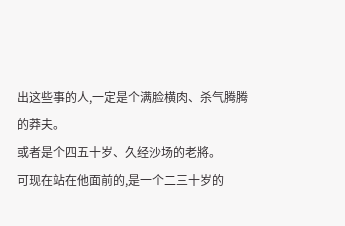出这些事的人,一定是个满脸横肉、杀气腾腾的莽夫。
或者是个四五十岁、久经沙场的老將。
可现在站在他面前的,是一个二三十岁的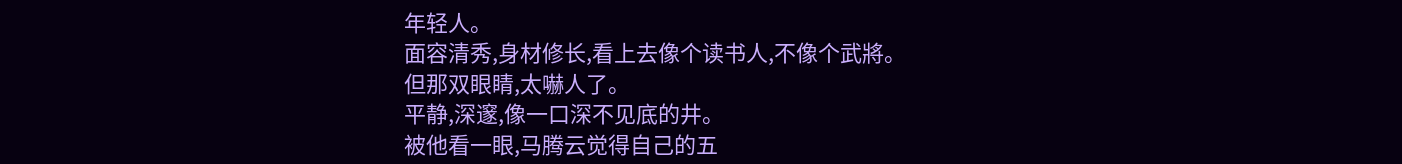年轻人。
面容清秀,身材修长,看上去像个读书人,不像个武將。
但那双眼睛,太嚇人了。
平静,深邃,像一口深不见底的井。
被他看一眼,马腾云觉得自己的五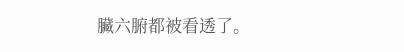臟六腑都被看透了。